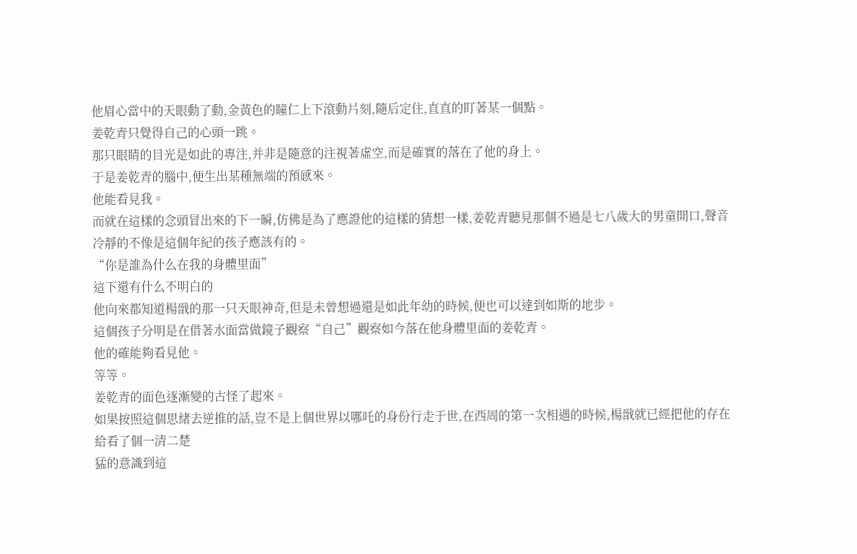他眉心當中的天眼動了動,金黃色的瞳仁上下滾動片刻,隨后定住,直直的盯著某一個點。
姜乾青只覺得自己的心頭一跳。
那只眼睛的目光是如此的專注,并非是隨意的注視著虛空,而是確實的落在了他的身上。
于是姜乾青的腦中,便生出某種無端的預感來。
他能看見我。
而就在這樣的念頭冒出來的下一瞬,仿佛是為了應證他的這樣的猜想一樣,姜乾青聽見那個不過是七八歲大的男童開口,聲音冷靜的不像是這個年紀的孩子應該有的。
“你是誰為什么在我的身體里面”
這下還有什么不明白的
他向來都知道楊戩的那一只天眼神奇,但是未曾想過還是如此年幼的時候,便也可以達到如斯的地步。
這個孩子分明是在借著水面當做鏡子觀察“自己”觀察如今落在他身體里面的姜乾青。
他的確能夠看見他。
等等。
姜乾青的面色逐漸變的古怪了起來。
如果按照這個思緒去逆推的話,豈不是上個世界以哪吒的身份行走于世,在西周的第一次相遇的時候,楊戩就已經把他的存在給看了個一清二楚
猛的意識到這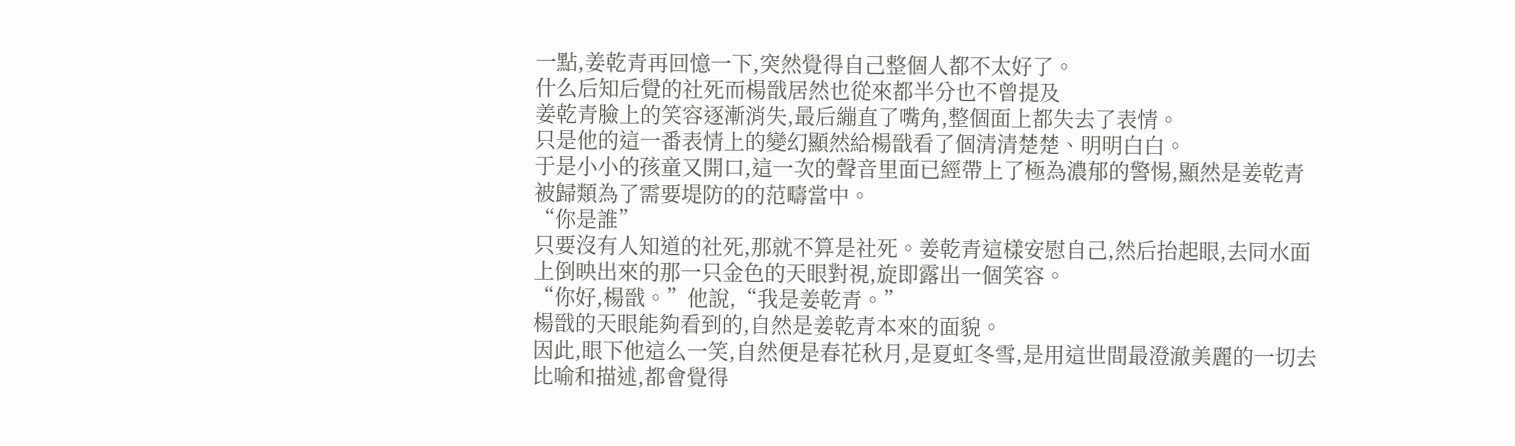一點,姜乾青再回憶一下,突然覺得自己整個人都不太好了。
什么后知后覺的社死而楊戩居然也從來都半分也不曾提及
姜乾青臉上的笑容逐漸消失,最后繃直了嘴角,整個面上都失去了表情。
只是他的這一番表情上的變幻顯然給楊戩看了個清清楚楚、明明白白。
于是小小的孩童又開口,這一次的聲音里面已經帶上了極為濃郁的警惕,顯然是姜乾青被歸類為了需要堤防的的范疇當中。
“你是誰”
只要沒有人知道的社死,那就不算是社死。姜乾青這樣安慰自己,然后抬起眼,去同水面上倒映出來的那一只金色的天眼對視,旋即露出一個笑容。
“你好,楊戩。”他說,“我是姜乾青。”
楊戩的天眼能夠看到的,自然是姜乾青本來的面貌。
因此,眼下他這么一笑,自然便是春花秋月,是夏虹冬雪,是用這世間最澄澈美麗的一切去比喻和描述,都會覺得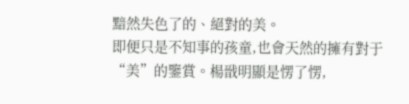黯然失色了的、絕對的美。
即便只是不知事的孩童,也會天然的擁有對于“美”的鑒賞。楊戩明顯是愣了愣,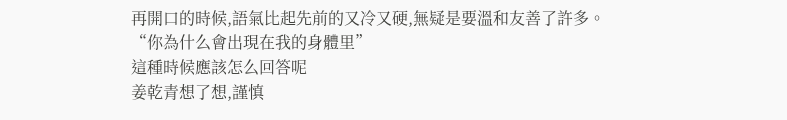再開口的時候,語氣比起先前的又冷又硬,無疑是要溫和友善了許多。
“你為什么會出現在我的身體里”
這種時候應該怎么回答呢
姜乾青想了想,謹慎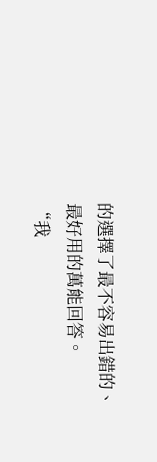的選擇了最不容易出錯的、最好用的萬能回答。
“我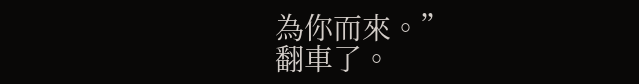為你而來。”
翻車了。